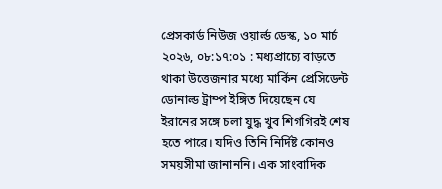প্রেসকার্ড নিউজ ওয়ার্ল্ড ডেস্ক, ১০ মার্চ ২০২৬, ০৮:১৭:০১ : মধ্যপ্রাচ্যে বাড়তে থাকা উত্তেজনার মধ্যে মার্কিন প্রেসিডেন্ট ডোনাল্ড ট্রাম্প ইঙ্গিত দিয়েছেন যে ইরানের সঙ্গে চলা যুদ্ধ খুব শিগগিরই শেষ হতে পারে। যদিও তিনি নির্দিষ্ট কোনও সময়সীমা জানাননি। এক সাংবাদিক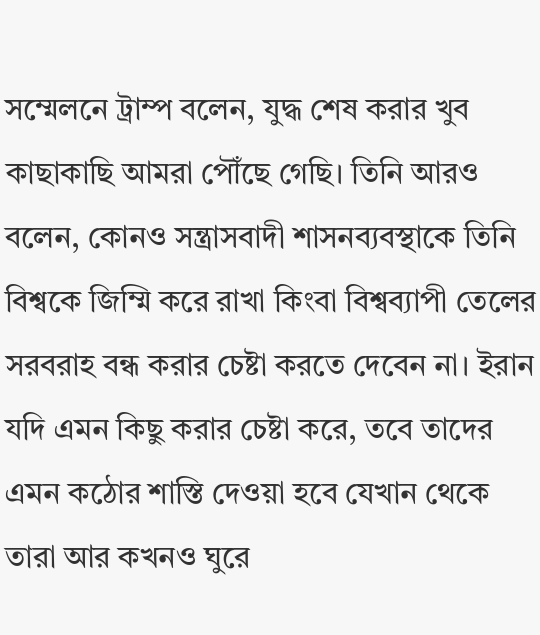সম্মেলনে ট্রাম্প বলেন, যুদ্ধ শেষ করার খুব কাছাকাছি আমরা পৌঁছে গেছি। তিনি আরও বলেন, কোনও সন্ত্রাসবাদী শাসনব্যবস্থাকে তিনি বিশ্বকে জিম্মি করে রাখা কিংবা বিশ্বব্যাপী তেলের সরবরাহ বন্ধ করার চেষ্টা করতে দেবেন না। ইরান যদি এমন কিছু করার চেষ্টা করে, তবে তাদের এমন কঠোর শাস্তি দেওয়া হবে যেখান থেকে তারা আর কখনও ঘুরে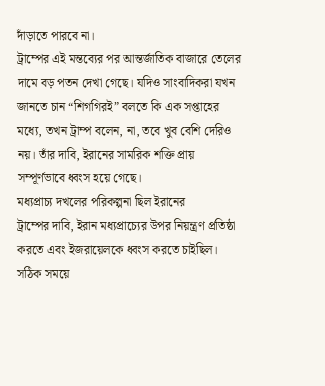দাঁড়াতে পারবে না।
ট্রাম্পের এই মন্তব্যের পর আন্তর্জাতিক বাজারে তেলের দামে বড় পতন দেখা গেছে। যদিও সাংবাদিকরা যখন জানতে চান “শিগগিরই” বলতে কি এক সপ্তাহের মধ্যে, তখন ট্রাম্প বলেন, না, তবে খুব বেশি দেরিও নয়। তাঁর দাবি, ইরানের সামরিক শক্তি প্রায় সম্পূর্ণভাবে ধ্বংস হয়ে গেছে।
মধ্যপ্রাচ্য দখলের পরিকল্পনা ছিল ইরানের
ট্রাম্পের দাবি, ইরান মধ্যপ্রাচ্যের উপর নিয়ন্ত্রণ প্রতিষ্ঠা করতে এবং ইজরায়েলকে ধ্বংস করতে চাইছিল। সঠিক সময়ে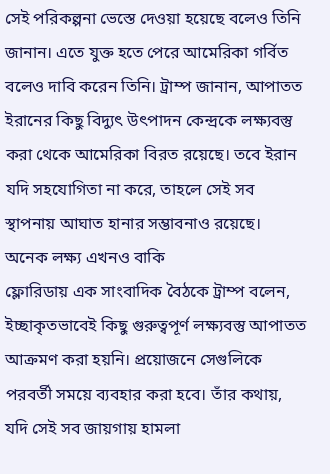সেই পরিকল্পনা ভেস্তে দেওয়া হয়েছে বলেও তিনি জানান। এতে যুক্ত হতে পেরে আমেরিকা গর্বিত বলেও দাবি করেন তিনি। ট্রাম্প জানান, আপাতত ইরানের কিছু বিদ্যুৎ উৎপাদন কেন্দ্রকে লক্ষ্যবস্তু করা থেকে আমেরিকা বিরত রয়েছে। তবে ইরান যদি সহযোগিতা না করে, তাহলে সেই সব স্থাপনায় আঘাত হানার সম্ভাবনাও রয়েছে।
অনেক লক্ষ্য এখনও বাকি
ফ্লোরিডায় এক সাংবাদিক বৈঠকে ট্রাম্প বলেন, ইচ্ছাকৃতভাবেই কিছু গুরুত্বপূর্ণ লক্ষ্যবস্তু আপাতত আক্রমণ করা হয়নি। প্রয়োজনে সেগুলিকে পরবর্তী সময়ে ব্যবহার করা হবে। তাঁর কথায়, যদি সেই সব জায়গায় হামলা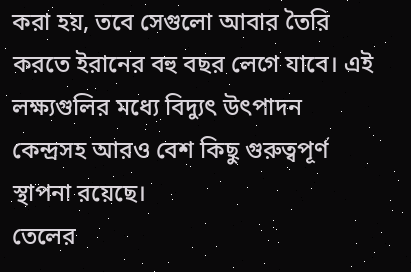করা হয়, তবে সেগুলো আবার তৈরি করতে ইরানের বহু বছর লেগে যাবে। এই লক্ষ্যগুলির মধ্যে বিদ্যুৎ উৎপাদন কেন্দ্রসহ আরও বেশ কিছু গুরুত্বপূর্ণ স্থাপনা রয়েছে।
তেলের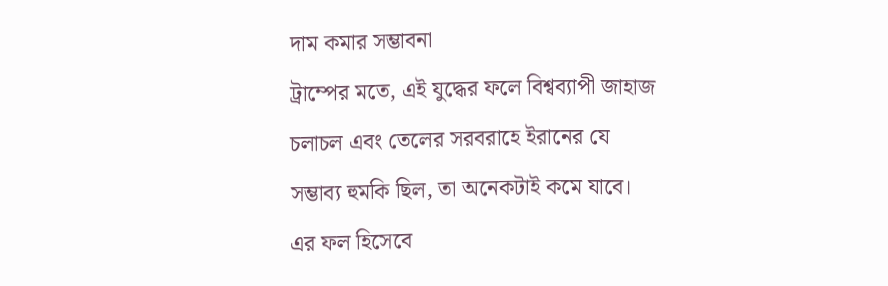দাম কমার সম্ভাবনা
ট্রাম্পের মতে, এই যুদ্ধের ফলে বিশ্বব্যাপী জাহাজ চলাচল এবং তেলের সরবরাহে ইরানের যে সম্ভাব্য হুমকি ছিল, তা অনেকটাই কমে যাবে। এর ফল হিসেবে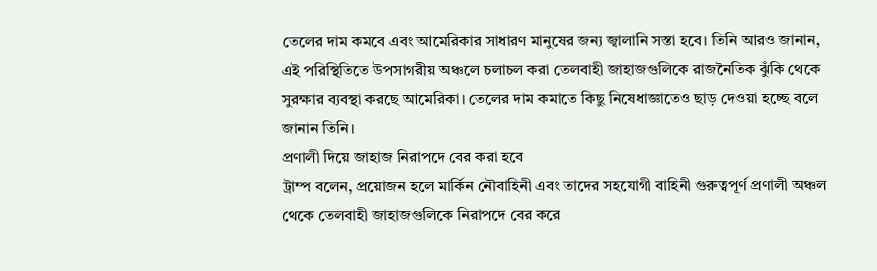তেলের দাম কমবে এবং আমেরিকার সাধারণ মানুষের জন্য জ্বালানি সস্তা হবে। তিনি আরও জানান, এই পরিস্থিতিতে উপসাগরীয় অঞ্চলে চলাচল করা তেলবাহী জাহাজগুলিকে রাজনৈতিক ঝুঁকি থেকে সুরক্ষার ব্যবস্থা করছে আমেরিকা। তেলের দাম কমাতে কিছু নিষেধাজ্ঞাতেও ছাড় দেওয়া হচ্ছে বলে জানান তিনি।
প্রণালী দিয়ে জাহাজ নিরাপদে বের করা হবে
ট্রাম্প বলেন, প্রয়োজন হলে মার্কিন নৌবাহিনী এবং তাদের সহযোগী বাহিনী গুরুত্বপূর্ণ প্রণালী অঞ্চল থেকে তেলবাহী জাহাজগুলিকে নিরাপদে বের করে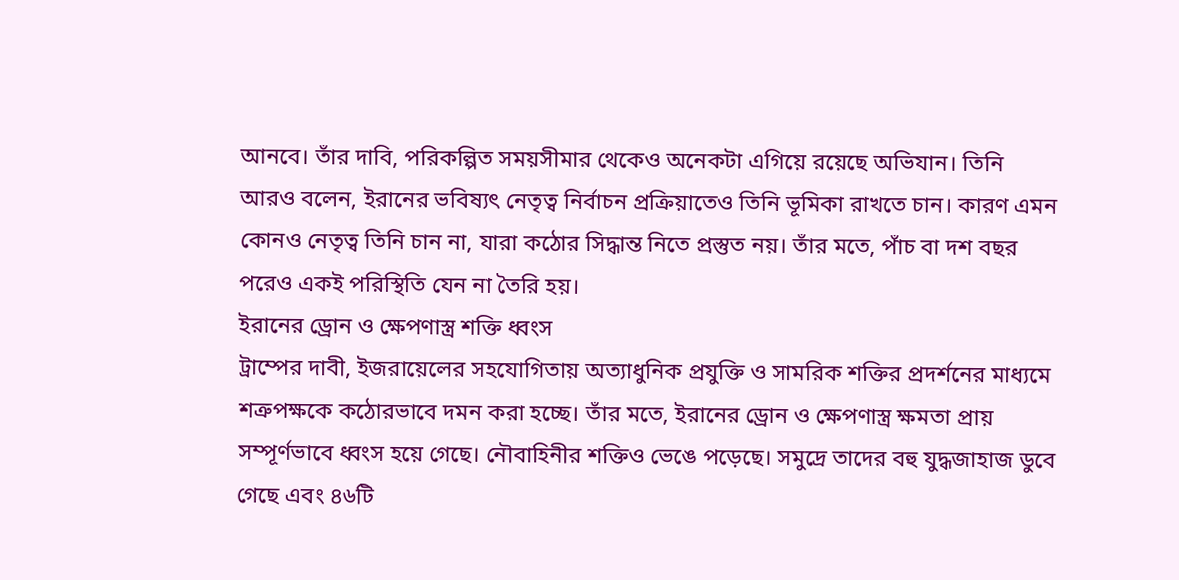আনবে। তাঁর দাবি, পরিকল্পিত সময়সীমার থেকেও অনেকটা এগিয়ে রয়েছে অভিযান। তিনি আরও বলেন, ইরানের ভবিষ্যৎ নেতৃত্ব নির্বাচন প্রক্রিয়াতেও তিনি ভূমিকা রাখতে চান। কারণ এমন কোনও নেতৃত্ব তিনি চান না, যারা কঠোর সিদ্ধান্ত নিতে প্রস্তুত নয়। তাঁর মতে, পাঁচ বা দশ বছর পরেও একই পরিস্থিতি যেন না তৈরি হয়।
ইরানের ড্রোন ও ক্ষেপণাস্ত্র শক্তি ধ্বংস
ট্রাম্পের দাবী, ইজরায়েলের সহযোগিতায় অত্যাধুনিক প্রযুক্তি ও সামরিক শক্তির প্রদর্শনের মাধ্যমে শত্রুপক্ষকে কঠোরভাবে দমন করা হচ্ছে। তাঁর মতে, ইরানের ড্রোন ও ক্ষেপণাস্ত্র ক্ষমতা প্রায় সম্পূর্ণভাবে ধ্বংস হয়ে গেছে। নৌবাহিনীর শক্তিও ভেঙে পড়েছে। সমুদ্রে তাদের বহু যুদ্ধজাহাজ ডুবে গেছে এবং ৪৬টি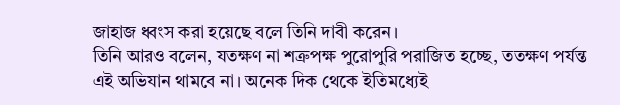জাহাজ ধ্বংস করা হয়েছে বলে তিনি দাবী করেন।
তিনি আরও বলেন, যতক্ষণ না শত্রুপক্ষ পুরোপুরি পরাজিত হচ্ছে, ততক্ষণ পর্যন্ত এই অভিযান থামবে না। অনেক দিক থেকে ইতিমধ্যেই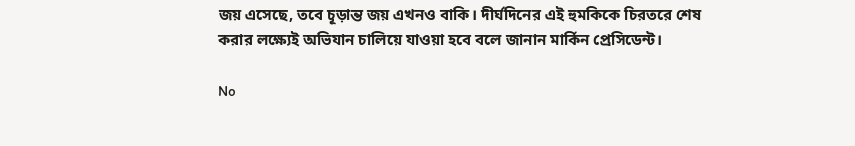জয় এসেছে, তবে চূড়ান্ত জয় এখনও বাকি। দীর্ঘদিনের এই হুমকিকে চিরতরে শেষ করার লক্ষ্যেই অভিযান চালিয়ে যাওয়া হবে বলে জানান মার্কিন প্রেসিডেন্ট।

No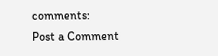comments:
Post a Comment